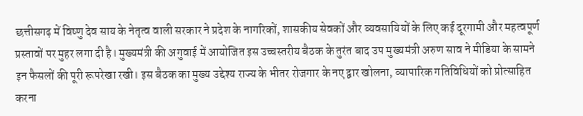छत्तीसगढ़ में विष्णु देव साय के नेतृत्व वाली सरकार ने प्रदेश के नागरिकों, शासकीय सेवकों और व्यवसायियों के लिए कई दूरगामी और महत्वपूर्ण प्रस्तावों पर मुहर लगा दी है। मुख्यमंत्री की अगुवाई में आयोजित इस उच्चस्तरीय बैठक के तुरंत बाद उप मुख्यमंत्री अरुण साव ने मीडिया के सामने इन फैसलों की पूरी रूपरेखा रखी। इस बैठक का मुख्य उद्देश्य राज्य के भीतर रोजगार के नए द्वार खोलना, व्यापारिक गतिविधियों को प्रोत्साहित करना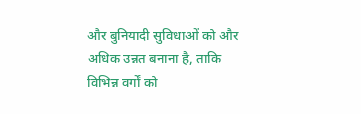और बुनियादी सुविधाओं को और अधिक उन्नत बनाना है, ताकि विभिन्न वर्गों को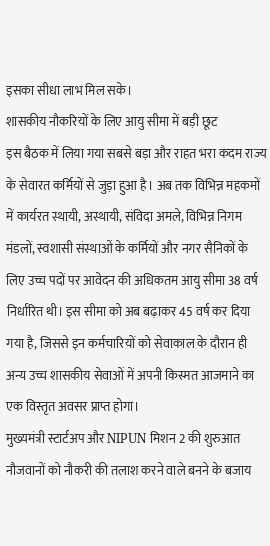इसका सीधा लाभ मिल सके।
शासकीय नौकरियों के लिए आयु सीमा में बड़ी छूट
इस बैठक में लिया गया सबसे बड़ा और राहत भरा कदम राज्य के सेवारत कर्मियों से जुड़ा हुआ है। अब तक विभिन्न महकमों में कार्यरत स्थायी, अस्थायी, संविदा अमले, विभिन्न निगम मंडलों, स्वशासी संस्थाओं के कर्मियों और नगर सैनिकों के लिए उच्च पदों पर आवेदन की अधिकतम आयु सीमा 38 वर्ष निर्धारित थी। इस सीमा को अब बढ़ाकर 45 वर्ष कर दिया गया है, जिससे इन कर्मचारियों को सेवाकाल के दौरान ही अन्य उच्च शासकीय सेवाओं में अपनी किस्मत आजमाने का एक विस्तृत अवसर प्राप्त होगा।
मुख्यमंत्री स्टार्टअप और NIPUN मिशन 2 की शुरुआत
नौजवानों को नौकरी की तलाश करने वाले बनने के बजाय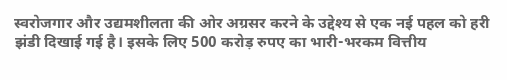स्वरोजगार और उद्यमशीलता की ओर अग्रसर करने के उद्देश्य से एक नई पहल को हरी झंडी दिखाई गई है। इसके लिए 500 करोड़ रुपए का भारी-भरकम वित्तीय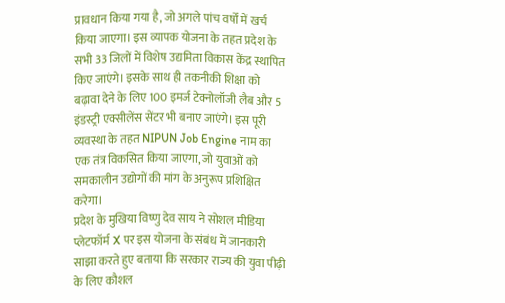प्रावधान किया गया है, जो अगले पांच वर्षों में खर्च किया जाएगा। इस व्यापक योजना के तहत प्रदेश के सभी 33 जिलों में विशेष उद्यमिता विकास केंद्र स्थापित किए जाएंगे। इसके साथ ही तकनीकी शिक्षा को बढ़ावा देने के लिए 100 इमर्ज टेक्नोलॉजी लैब और 5 इंडस्ट्री एक्सीलेंस सेंटर भी बनाए जाएंगे। इस पूरी व्यवस्था के तहत NIPUN Job Engine नाम का एक तंत्र विकसित किया जाएगा, जो युवाओं को समकालीन उद्योगों की मांग के अनुरूप प्रशिक्षित करेगा।
प्रदेश के मुखिया विष्णु देव साय ने सोशल मीडिया प्लेटफॉर्म X पर इस योजना के संबंध में जानकारी साझा करते हुए बताया कि सरकार राज्य की युवा पीढ़ी के लिए कौशल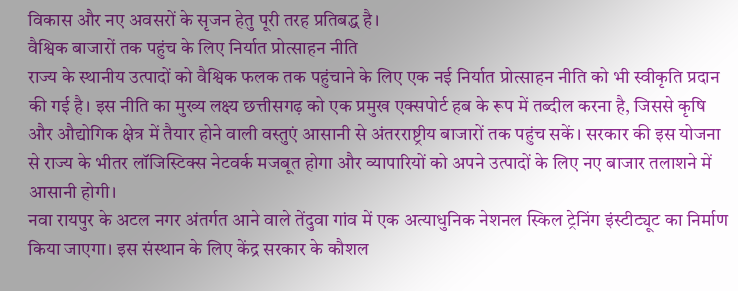विकास और नए अवसरों के सृजन हेतु पूरी तरह प्रतिबद्ध है।
वैश्विक बाजारों तक पहुंच के लिए निर्यात प्रोत्साहन नीति
राज्य के स्थानीय उत्पादों को वैश्विक फलक तक पहुंचाने के लिए एक नई निर्यात प्रोत्साहन नीति को भी स्वीकृति प्रदान की गई है। इस नीति का मुख्य लक्ष्य छत्तीसगढ़ को एक प्रमुख एक्सपोर्ट हब के रूप में तब्दील करना है, जिससे कृषि और औद्योगिक क्षेत्र में तैयार होने वाली वस्तुएं आसानी से अंतरराष्ट्रीय बाजारों तक पहुंच सकें। सरकार की इस योजना से राज्य के भीतर लॉजिस्टिक्स नेटवर्क मजबूत होगा और व्यापारियों को अपने उत्पादों के लिए नए बाजार तलाशने में आसानी होगी।
नवा रायपुर के अटल नगर अंतर्गत आने वाले तेंदुवा गांव में एक अत्याधुनिक नेशनल स्किल ट्रेनिंग इंस्टीट्यूट का निर्माण किया जाएगा। इस संस्थान के लिए केंद्र सरकार के कौशल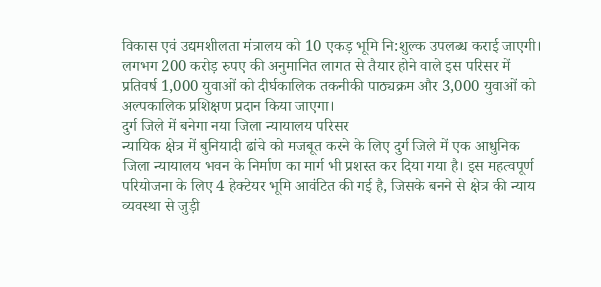विकास एवं उद्यमशीलता मंत्रालय को 10 एकड़ भूमि नि:शुल्क उपलब्ध कराई जाएगी। लगभग 200 करोड़ रुपए की अनुमानित लागत से तैयार होने वाले इस परिसर में प्रतिवर्ष 1,000 युवाओं को दीर्घकालिक तकनीकी पाठ्यक्रम और 3,000 युवाओं को अल्पकालिक प्रशिक्षण प्रदान किया जाएगा।
दुर्ग जिले में बनेगा नया जिला न्यायालय परिसर
न्यायिक क्षेत्र में बुनियादी ढांचे को मजबूत करने के लिए दुर्ग जिले में एक आधुनिक जिला न्यायालय भवन के निर्माण का मार्ग भी प्रशस्त कर दिया गया है। इस महत्वपूर्ण परियोजना के लिए 4 हेक्टेयर भूमि आवंटित की गई है, जिसके बनने से क्षेत्र की न्याय व्यवस्था से जुड़ी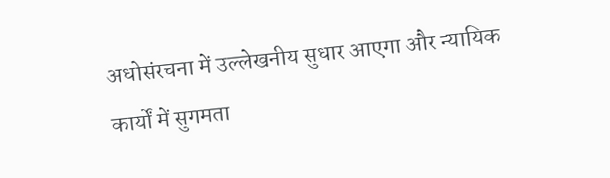अधोसंरचना में उल्लेखनीय सुधार आएगा और न्यायिक कार्यों में सुगमता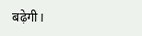बढ़ेगी।